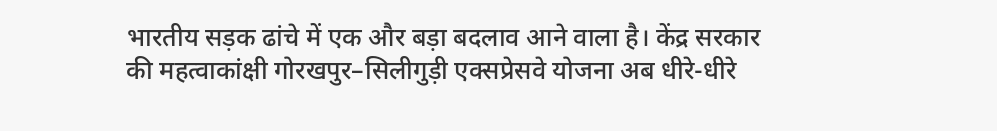भारतीय सड़क ढांचे में एक और बड़ा बदलाव आने वाला है। केंद्र सरकार की महत्वाकांक्षी गोरखपुर–सिलीगुड़ी एक्सप्रेसवे योजना अब धीरे-धीरे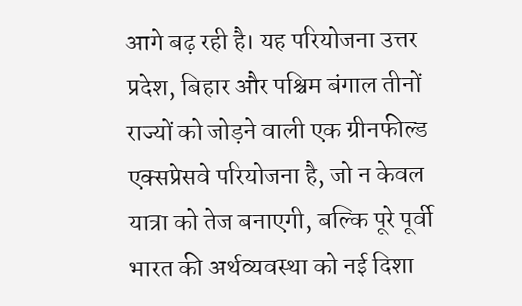आगे बढ़ रही है। यह परियोजना उत्तर प्रदेश, बिहार और पश्चिम बंगाल तीनों राज्यों को जोड़ने वाली एक ग्रीनफील्ड एक्सप्रेसवे परियोजना है, जो न केवल यात्रा को तेज बनाएगी, बल्कि पूरे पूर्वी भारत की अर्थव्यवस्था को नई दिशा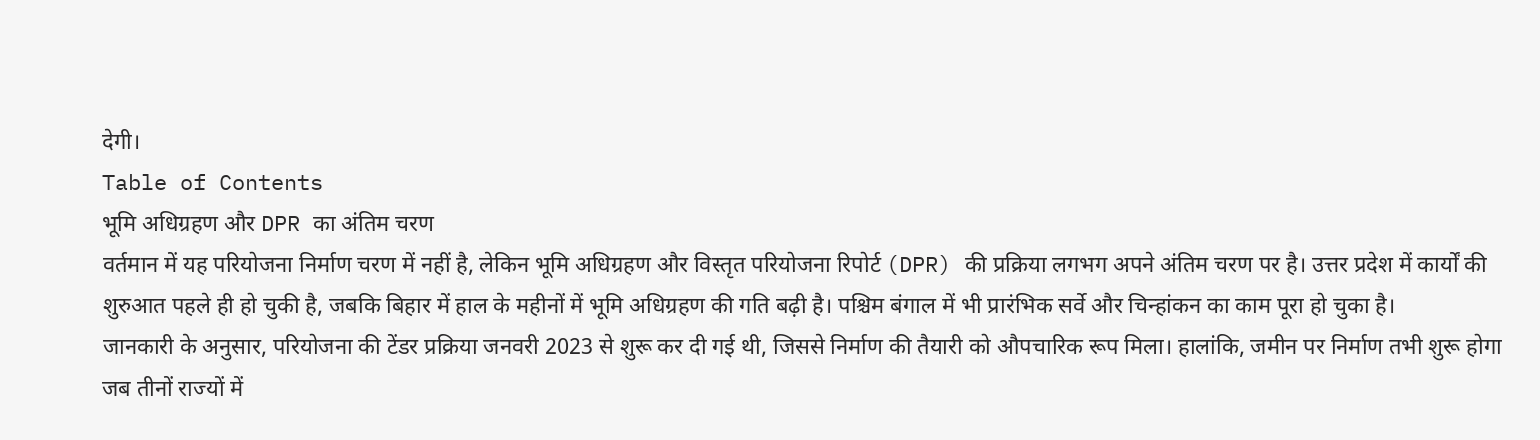देगी।
Table of Contents
भूमि अधिग्रहण और DPR का अंतिम चरण
वर्तमान में यह परियोजना निर्माण चरण में नहीं है, लेकिन भूमि अधिग्रहण और विस्तृत परियोजना रिपोर्ट (DPR) की प्रक्रिया लगभग अपने अंतिम चरण पर है। उत्तर प्रदेश में कार्यों की शुरुआत पहले ही हो चुकी है, जबकि बिहार में हाल के महीनों में भूमि अधिग्रहण की गति बढ़ी है। पश्चिम बंगाल में भी प्रारंभिक सर्वे और चिन्हांकन का काम पूरा हो चुका है।
जानकारी के अनुसार, परियोजना की टेंडर प्रक्रिया जनवरी 2023 से शुरू कर दी गई थी, जिससे निर्माण की तैयारी को औपचारिक रूप मिला। हालांकि, जमीन पर निर्माण तभी शुरू होगा जब तीनों राज्यों में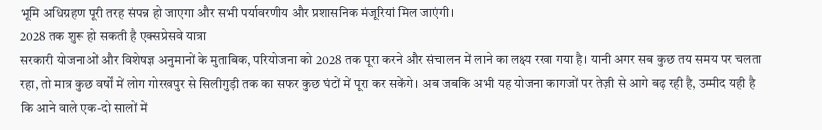भूमि अधिग्रहण पूरी तरह संपन्न हो जाएगा और सभी पर्यावरणीय और प्रशासनिक मंजूरियां मिल जाएंगी।
2028 तक शुरू हो सकती है एक्सप्रेसवे यात्रा
सरकारी योजनाओं और विशेषज्ञ अनुमानों के मुताबिक, परियोजना को 2028 तक पूरा करने और संचालन में लाने का लक्ष्य रखा गया है। यानी अगर सब कुछ तय समय पर चलता रहा, तो मात्र कुछ वर्षों में लोग गोरखपुर से सिलीगुड़ी तक का सफर कुछ घंटों में पूरा कर सकेंगे। अब जबकि अभी यह योजना कागजों पर तेज़ी से आगे बढ़ रही है, उम्मीद यही है कि आने वाले एक-दो सालों में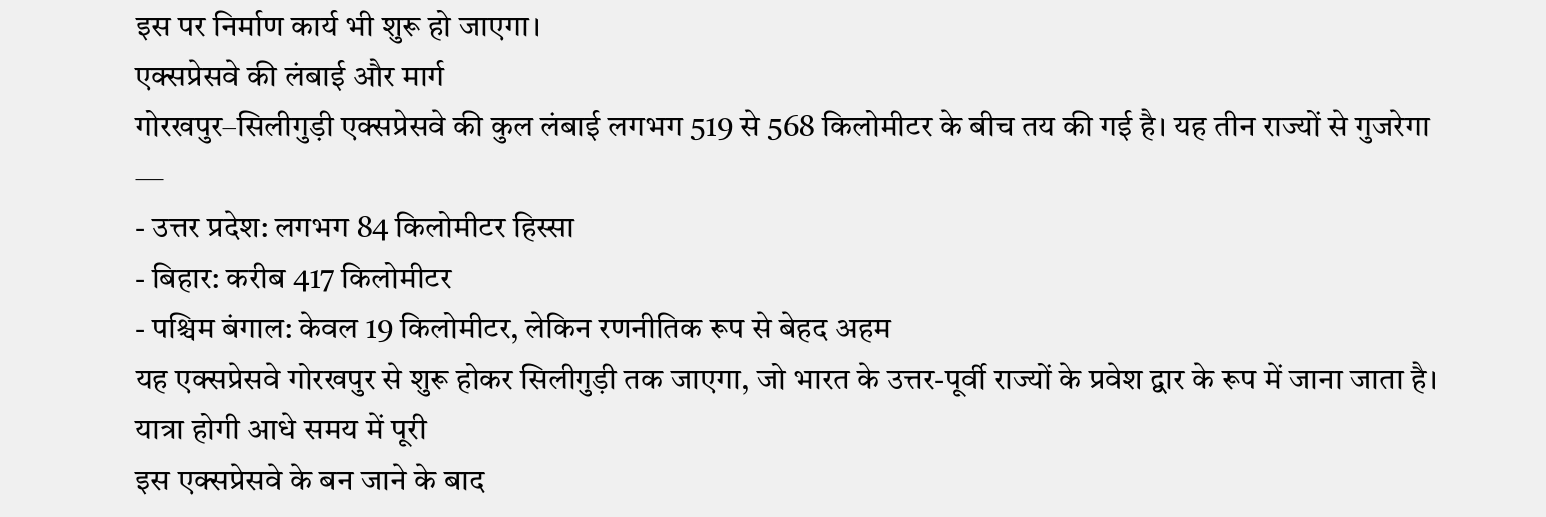इस पर निर्माण कार्य भी शुरू हो जाएगा।
एक्सप्रेसवे की लंबाई और मार्ग
गोरखपुर–सिलीगुड़ी एक्सप्रेसवे की कुल लंबाई लगभग 519 से 568 किलोमीटर के बीच तय की गई है। यह तीन राज्यों से गुजरेगा —
- उत्तर प्रदेश: लगभग 84 किलोमीटर हिस्सा
- बिहार: करीब 417 किलोमीटर
- पश्चिम बंगाल: केवल 19 किलोमीटर, लेकिन रणनीतिक रूप से बेहद अहम
यह एक्सप्रेसवे गोरखपुर से शुरू होकर सिलीगुड़ी तक जाएगा, जो भारत के उत्तर-पूर्वी राज्यों के प्रवेश द्वार के रूप में जाना जाता है।
यात्रा होगी आधे समय में पूरी
इस एक्सप्रेसवे के बन जाने के बाद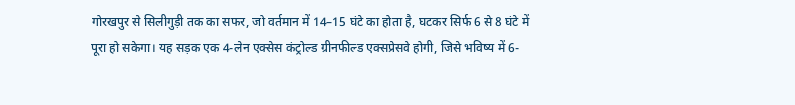गोरखपुर से सिलीगुड़ी तक का सफर, जो वर्तमान में 14–15 घंटे का होता है, घटकर सिर्फ 6 से 8 घंटे में पूरा हो सकेगा। यह सड़क एक 4-लेन एक्सेस कंट्रोल्ड ग्रीनफील्ड एक्सप्रेसवे होगी, जिसे भविष्य में 6-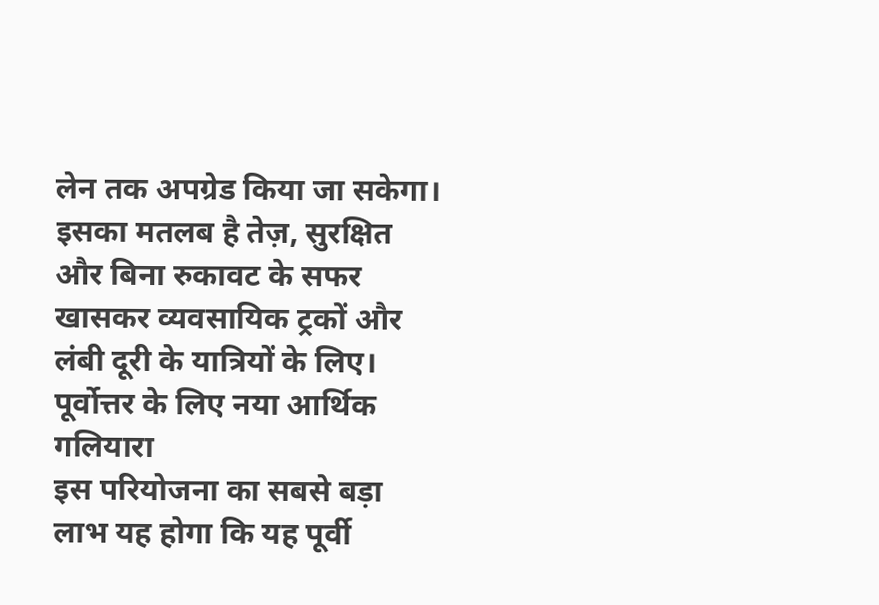लेन तक अपग्रेड किया जा सकेगा। इसका मतलब है तेज़, सुरक्षित और बिना रुकावट के सफर खासकर व्यवसायिक ट्रकों और लंबी दूरी के यात्रियों के लिए।
पूर्वोत्तर के लिए नया आर्थिक गलियारा
इस परियोजना का सबसे बड़ा लाभ यह होगा कि यह पूर्वी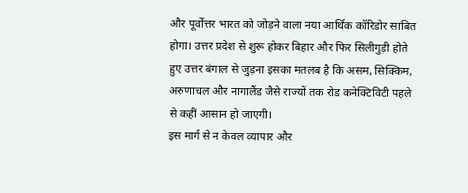और पूर्वोत्तर भारत को जोड़ने वाला नया आर्थिक कॉरिडोर साबित होगा। उत्तर प्रदेश से शुरू होकर बिहार और फिर सिलीगुड़ी होते हुए उत्तर बंगाल से जुड़ना इसका मतलब है कि असम, सिक्किम, अरुणाचल और नागालैंड जैसे राज्यों तक रोड कनेक्टिविटी पहले से कहीं आसान हो जाएगी।
इस मार्ग से न केवल व्यापार और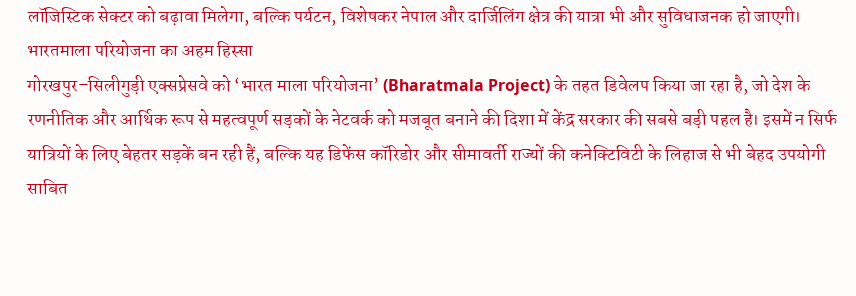लॉजिस्टिक सेक्टर को बढ़ावा मिलेगा, बल्कि पर्यटन, विशेषकर नेपाल और दार्जिलिंग क्षेत्र की यात्रा भी और सुविधाजनक हो जाएगी।
भारतमाला परियोजना का अहम हिस्सा
गोरखपुर–सिलीगुड़ी एक्सप्रेसवे को ‘भारत माला परियोजना’ (Bharatmala Project) के तहत डिवेलप किया जा रहा है, जो देश के रणनीतिक और आर्थिक रूप से महत्वपूर्ण सड़कों के नेटवर्क को मजबूत बनाने की दिशा में केंद्र सरकार की सबसे बड़ी पहल है। इसमें न सिर्फ यात्रियों के लिए बेहतर सड़कें बन रही हैं, बल्कि यह डिफेंस कॉरिडोर और सीमावर्ती राज्यों की कनेक्टिविटी के लिहाज से भी बेहद उपयोगी साबित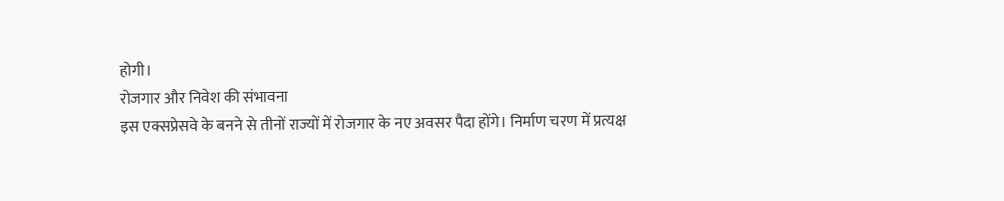होगी।
रोजगार और निवेश की संभावना
इस एक्सप्रेसवे के बनने से तीनों राज्यों में रोजगार के नए अवसर पैदा होंगे। निर्माण चरण में प्रत्यक्ष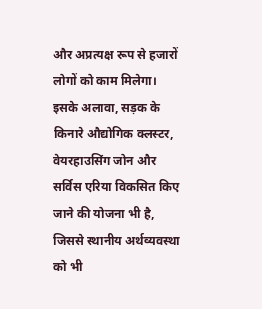और अप्रत्यक्ष रूप से हजारों लोगों को काम मिलेगा। इसके अलावा, सड़क के किनारे औद्योगिक क्लस्टर, वेयरहाउसिंग जोन और सर्विस एरिया विकसित किए जाने की योजना भी है, जिससे स्थानीय अर्थव्यवस्था को भी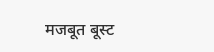मजबूत बूस्ट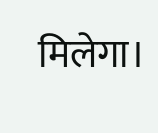मिलेगा।